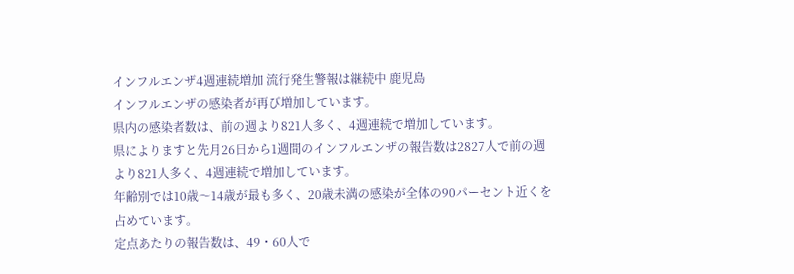インフルエンザ4週連続増加 流行発生警報は継続中 鹿児島
インフルエンザの感染者が再び増加しています。
県内の感染者数は、前の週より821人多く、4週連続で増加しています。
県によりますと先月26日から1週間のインフルエンザの報告数は2827人で前の週より821人多く、4週連続で増加しています。
年齢別では10歳〜14歳が最も多く、20歳未満の感染が全体の90パーセント近くを占めています。
定点あたりの報告数は、49・60人で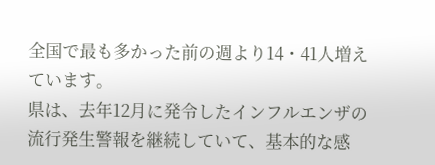全国で最も多かった前の週より14・41人増えています。
県は、去年12月に発令したインフルエンザの流行発生警報を継続していて、基本的な感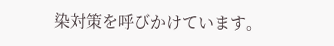染対策を呼びかけています。